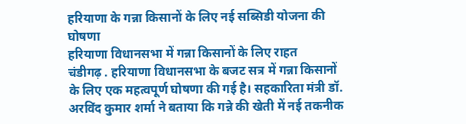हरियाणा के गन्ना किसानों के लिए नई सब्सिडी योजना की घोषणा
हरियाणा विधानसभा में गन्ना किसानों के लिए राहत
चंडीगढ़ . हरियाणा विधानसभा के बजट सत्र में गन्ना किसानों के लिए एक महत्वपूर्ण घोषणा की गई है। सहकारिता मंत्री डॉ. अरविंद कुमार शर्मा ने बताया कि गन्ने की खेती में नई तकनीक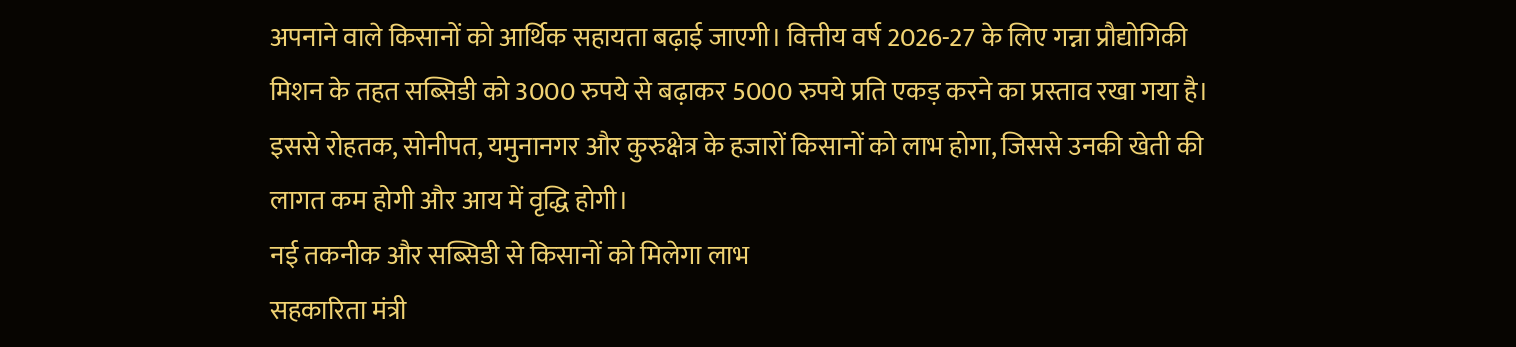अपनाने वाले किसानों को आर्थिक सहायता बढ़ाई जाएगी। वित्तीय वर्ष 2026-27 के लिए गन्ना प्रौद्योगिकी मिशन के तहत सब्सिडी को 3000 रुपये से बढ़ाकर 5000 रुपये प्रति एकड़ करने का प्रस्ताव रखा गया है। इससे रोहतक, सोनीपत, यमुनानगर और कुरुक्षेत्र के हजारों किसानों को लाभ होगा, जिससे उनकी खेती की लागत कम होगी और आय में वृद्धि होगी।
नई तकनीक और सब्सिडी से किसानों को मिलेगा लाभ
सहकारिता मंत्री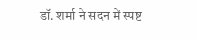डॉ. शर्मा ने सदन में स्पष्ट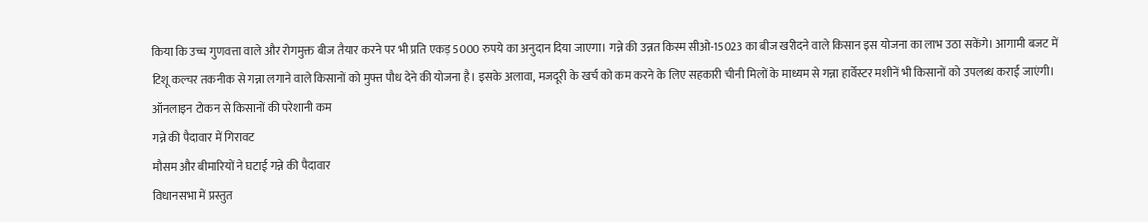किया कि उच्च गुणवत्ता वाले और रोगमुक्त बीज तैयार करने पर भी प्रति एकड़ 5000 रुपये का अनुदान दिया जाएगा। गन्ने की उन्नत किस्म सीओ-15023 का बीज खरीदने वाले किसान इस योजना का लाभ उठा सकेंगे। आगामी बजट में टिशू कल्चर तकनीक से गन्ना लगाने वाले किसानों को मुफ्त पौध देने की योजना है। इसके अलावा, मजदूरी के खर्च को कम करने के लिए सहकारी चीनी मिलों के माध्यम से गन्ना हार्वेस्टर मशीनें भी किसानों को उपलब्ध कराई जाएंगी।
ऑनलाइन टोकन से किसानों की परेशानी कम
गन्ने की पैदावार में गिरावट
मौसम और बीमारियों ने घटाई गन्ने की पैदावार
विधानसभा में प्रस्तुत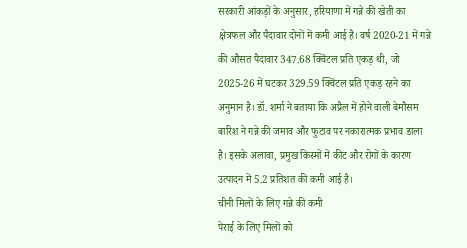सरकारी आंकड़ों के अनुसार, हरियाणा में गन्ने की खेती का क्षेत्रफल और पैदावार दोनों में कमी आई है। वर्ष 2020-21 में गन्ने की औसत पैदावार 347.68 क्विंटल प्रति एकड़ थी, जो 2025-26 में घटकर 329.59 क्विंटल प्रति एकड़ रहने का अनुमान है। डॉ. शर्मा ने बताया कि अप्रैल में होने वाली बेमौसम बारिश ने गन्ने की जमाव और फुटाव पर नकारात्मक प्रभाव डाला है। इसके अलावा, प्रमुख किस्मों में कीट और रोगों के कारण उत्पादन में 5.2 प्रतिशत की कमी आई है।
चीनी मिलों के लिए गन्ने की कमी
पेराई के लिए मिलों को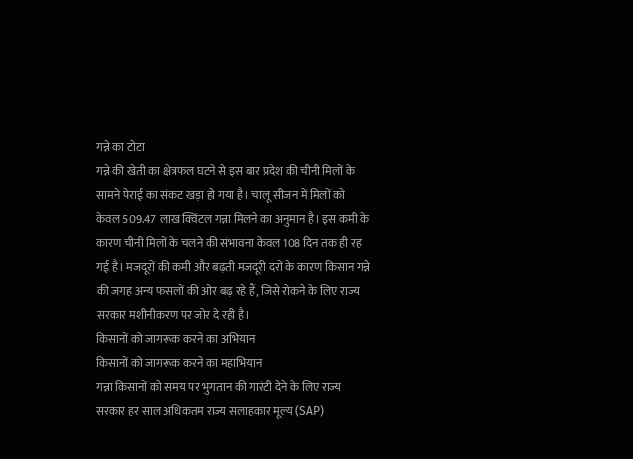गन्ने का टोटा
गन्ने की खेती का क्षेत्रफल घटने से इस बार प्रदेश की चीनी मिलों के सामने पेराई का संकट खड़ा हो गया है। चालू सीजन में मिलों को केवल 509.47 लाख क्विंटल गन्ना मिलने का अनुमान है। इस कमी के कारण चीनी मिलों के चलने की संभावना केवल 108 दिन तक ही रह गई है। मजदूरों की कमी और बढ़ती मजदूरी दरों के कारण किसान गन्ने की जगह अन्य फसलों की ओर बढ़ रहे हैं, जिसे रोकने के लिए राज्य सरकार मशीनीकरण पर जोर दे रही है।
किसानों को जागरूक करने का अभियान
किसानों को जागरूक करने का महाभियान
गन्ना किसानों को समय पर भुगतान की गारंटी देने के लिए राज्य सरकार हर साल अधिकतम राज्य सलाहकार मूल्य (SAP)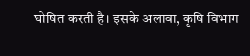घोषित करती है। इसके अलावा, कृषि विभाग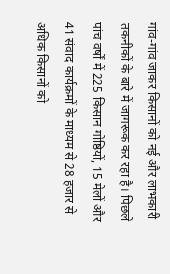गांव-गांव जाकर किसानों को नई और लाभकारी तकनीकों के बारे में जागरूक कर रहा है। पिछले पांच वर्षों में 225 किसान गोष्ठियों, 15 मेलों और 41 संवाद कार्यक्रमों के माध्यम से 28 हजार से अधिक किसानों को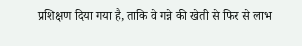प्रशिक्षण दिया गया है, ताकि वे गन्ने की खेती से फिर से लाभ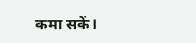कमा सकें।